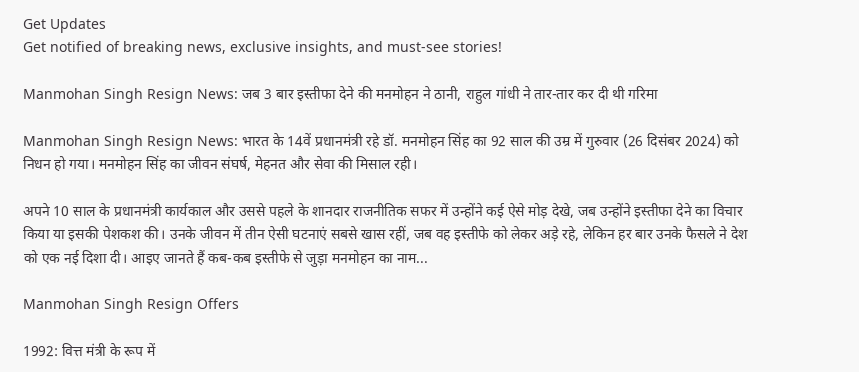Get Updates
Get notified of breaking news, exclusive insights, and must-see stories!

Manmohan Singh Resign News: जब 3 बार इस्तीफा देने की मनमोहन ने ठानी, राहुल गांधी ने तार-तार कर दी थी गरिमा

Manmohan Singh Resign News: भारत के 14वें प्रधानमंत्री रहे डॉ. मनमोहन सिंह का 92 साल की उम्र में गुरुवार (26 दिसंबर 2024) को निधन हो गया। मनमोहन सिंह का जीवन संघर्ष, मेहनत और सेवा की मिसाल रही।

अपने 10 साल के प्रधानमंत्री कार्यकाल और उससे पहले के शानदार राजनीतिक सफर में उन्होंने कई ऐसे मोड़ देखे, जब उन्होंने इस्तीफा देने का विचार किया या इसकी पेशकश की। उनके जीवन में तीन ऐसी घटनाएं सबसे खास रहीं, जब वह इस्तीफे को लेकर अड़े रहे, लेकिन हर बार उनके फैसले ने देश को एक नई दिशा दी। आइए जानते हैं कब-कब इस्तीफे से जुड़ा मनमोहन का नाम...

Manmohan Singh Resign Offers

1992: वित्त मंत्री के रूप में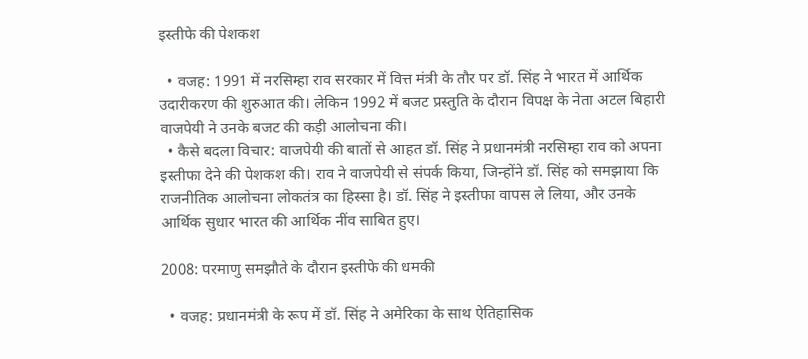इस्तीफे की पेशकश

  • वजह: 1991 में नरसिम्हा राव सरकार में वित्त मंत्री के तौर पर डॉ. सिंह ने भारत में आर्थिक उदारीकरण की शुरुआत की। लेकिन 1992 में बजट प्रस्तुति के दौरान विपक्ष के नेता अटल बिहारी वाजपेयी ने उनके बजट की कड़ी आलोचना की।
  • कैसे बदला विचार: वाजपेयी की बातों से आहत डॉ. सिंह ने प्रधानमंत्री नरसिम्हा राव को अपना इस्तीफा देने की पेशकश की। राव ने वाजपेयी से संपर्क किया, जिन्होंने डॉ. सिंह को समझाया कि राजनीतिक आलोचना लोकतंत्र का हिस्सा है। डॉ. सिंह ने इस्तीफा वापस ले लिया, और उनके आर्थिक सुधार भारत की आर्थिक नींव साबित हुए।

2008: परमाणु समझौते के दौरान इस्तीफे की धमकी

  • वजह: प्रधानमंत्री के रूप में डॉ. सिंह ने अमेरिका के साथ ऐतिहासिक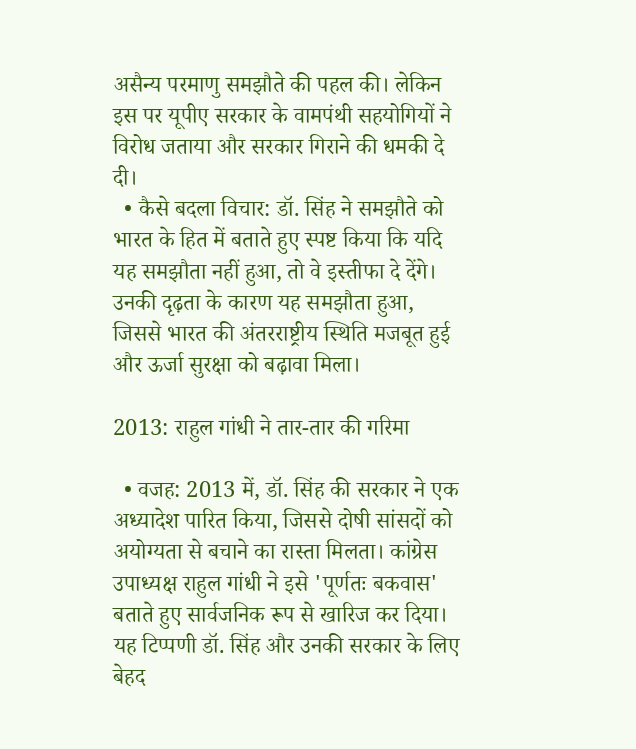असैन्य परमाणु समझौते की पहल की। लेकिन इस पर यूपीए सरकार के वामपंथी सहयोगियों ने विरोध जताया और सरकार गिराने की धमकी दे दी।
  • कैसे बदला विचार: डॉ. सिंह ने समझौते को भारत के हित में बताते हुए स्पष्ट किया कि यदि यह समझौता नहीं हुआ, तो वे इस्तीफा दे देंगे। उनकी दृढ़ता के कारण यह समझौता हुआ, जिससे भारत की अंतरराष्ट्रीय स्थिति मजबूत हुई और ऊर्जा सुरक्षा को बढ़ावा मिला।

2013: राहुल गांधी ने तार-तार की गरिमा

  • वजह: 2013 में, डॉ. सिंह की सरकार ने एक अध्यादेश पारित किया, जिससे दोषी सांसदों को अयोग्यता से बचाने का रास्ता मिलता। कांग्रेस उपाध्यक्ष राहुल गांधी ने इसे 'पूर्णतः बकवास' बताते हुए सार्वजनिक रूप से खारिज कर दिया। यह टिप्पणी डॉ. सिंह और उनकी सरकार के लिए बेहद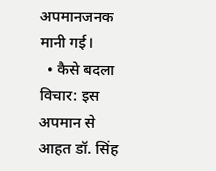अपमानजनक मानी गई।
  • कैसे बदला विचार: इस अपमान से आहत डॉ. सिंह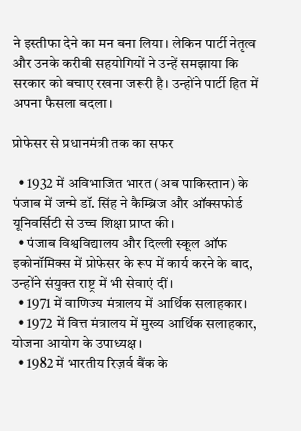ने इस्तीफा देने का मन बना लिया। लेकिन पार्टी नेतृत्व और उनके करीबी सहयोगियों ने उन्हें समझाया कि सरकार को बचाए रखना जरूरी है। उन्होंने पार्टी हित में अपना फैसला बदला।

प्रोफेसर से प्रधानमंत्री तक का सफर

  • 1932 में अविभाजित भारत (अब पाकिस्तान) के पंजाब में जन्मे डॉ. सिंह ने कैम्ब्रिज और ऑक्सफोर्ड यूनिवर्सिटी से उच्च शिक्षा प्राप्त की।
  • पंजाब विश्वविद्यालय और दिल्ली स्कूल ऑफ इकोनॉमिक्स में प्रोफेसर के रूप में कार्य करने के बाद, उन्होंने संयुक्त राष्ट्र में भी सेवाएं दीं।
  • 1971 में वाणिज्य मंत्रालय में आर्थिक सलाहकार।
  • 1972 में वित्त मंत्रालय में मुख्य आर्थिक सलाहकार, योजना आयोग के उपाध्यक्ष।
  • 1982 में भारतीय रिज़र्व बैंक के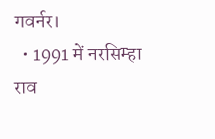गवर्नर।
  • 1991 में नरसिम्हा राव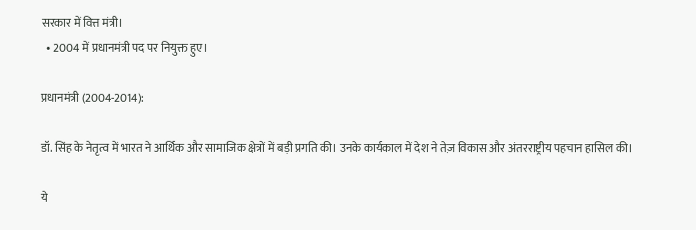सरकार में वित्त मंत्री।
  • 2004 में प्रधानमंत्री पद पर नियुक्त हुए।

प्रधानमंत्री (2004-2014):

डॉ. सिंह के नेतृत्व में भारत ने आर्थिक और सामाजिक क्षेत्रों में बड़ी प्रगति की। उनके कार्यकाल में देश ने तेज़ विकास और अंतरराष्ट्रीय पहचान हासिल की।

ये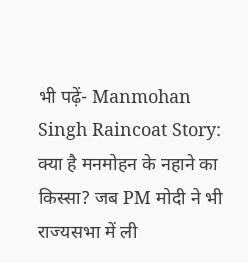भी पढ़ें- Manmohan Singh Raincoat Story: क्या है मनमोहन के नहाने का किस्सा? जब PM मोदी ने भी राज्यसभा में ली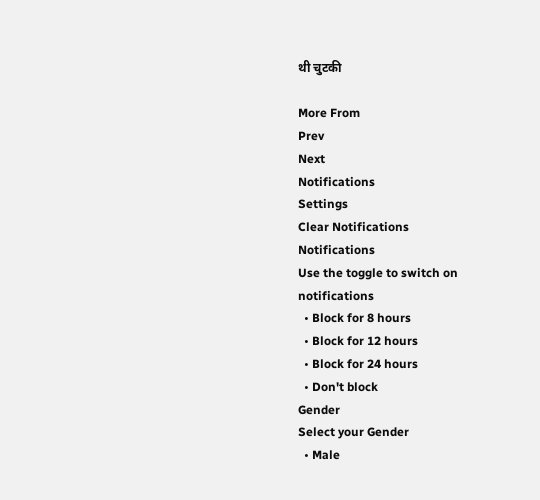थी चुटकी

More From
Prev
Next
Notifications
Settings
Clear Notifications
Notifications
Use the toggle to switch on notifications
  • Block for 8 hours
  • Block for 12 hours
  • Block for 24 hours
  • Don't block
Gender
Select your Gender
  • Male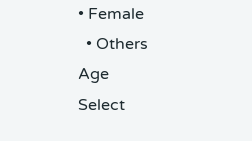• Female
  • Others
Age
Select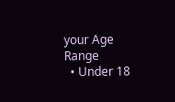your Age Range
  • Under 18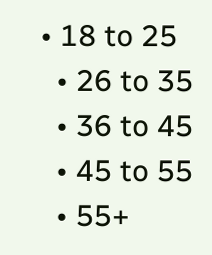• 18 to 25
  • 26 to 35
  • 36 to 45
  • 45 to 55
  • 55+